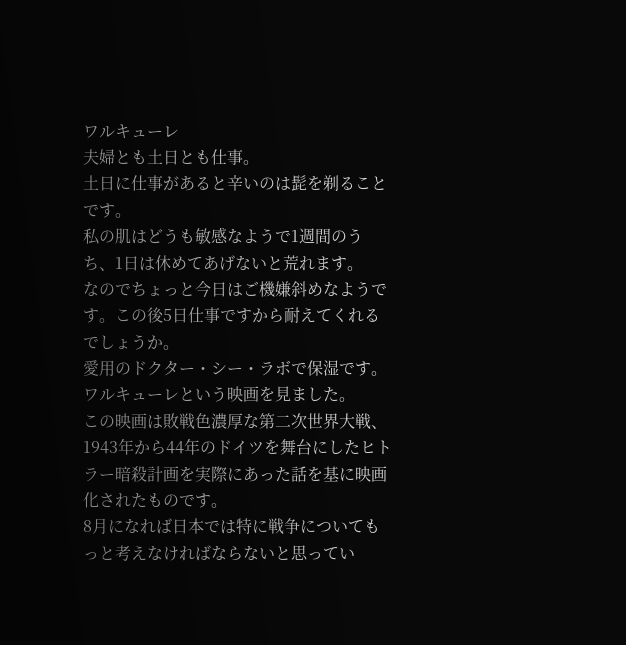ワルキューレ
夫婦とも土日とも仕事。
土日に仕事があると辛いのは髭を剃ることです。
私の肌はどうも敏感なようで1週間のうち、1日は休めてあげないと荒れます。
なのでちょっと今日はご機嫌斜めなようです。この後5日仕事ですから耐えてくれるでしょうか。
愛用のドクター・シー・ラボで保湿です。
ワルキューレという映画を見ました。
この映画は敗戦色濃厚な第二次世界大戦、1943年から44年のドイツを舞台にしたヒトラー暗殺計画を実際にあった話を基に映画化されたものです。
8月になれば日本では特に戦争についてもっと考えなければならないと思ってい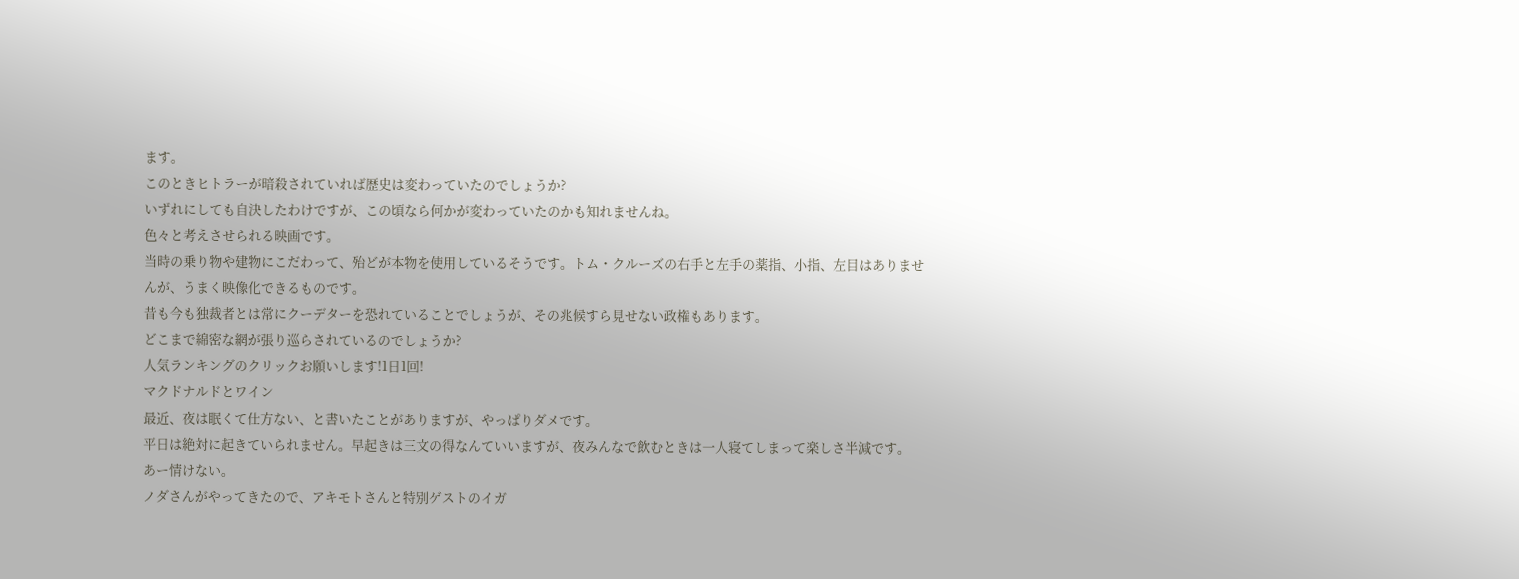ます。
このときヒトラーが暗殺されていれば歴史は変わっていたのでしょうか?
いずれにしても自決したわけですが、この頃なら何かが変わっていたのかも知れませんね。
色々と考えさせられる映画です。
当時の乗り物や建物にこだわって、殆どが本物を使用しているそうです。トム・クルーズの右手と左手の薬指、小指、左目はありませんが、うまく映像化できるものです。
昔も今も独裁者とは常にクーデターを恐れていることでしょうが、その兆候すら見せない政権もあります。
どこまで綿密な網が張り巡らされているのでしょうか?
人気ランキングのクリックお願いします!1日1回!
マクドナルドとワイン
最近、夜は眠くて仕方ない、と書いたことがありますが、やっぱりダメです。
平日は絶対に起きていられません。早起きは三文の得なんていいますが、夜みんなで飲むときは一人寝てしまって楽しさ半減です。
あー情けない。
ノダさんがやってきたので、アキモトさんと特別ゲストのイガ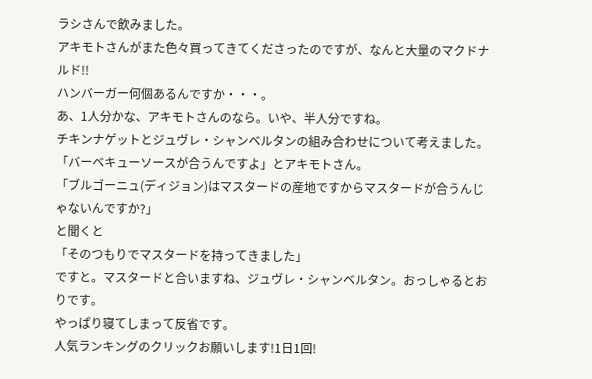ラシさんで飲みました。
アキモトさんがまた色々買ってきてくださったのですが、なんと大量のマクドナルド!!
ハンバーガー何個あるんですか・・・。
あ、1人分かな、アキモトさんのなら。いや、半人分ですね。
チキンナゲットとジュヴレ・シャンベルタンの組み合わせについて考えました。
「バーベキューソースが合うんですよ」とアキモトさん。
「ブルゴーニュ(ディジョン)はマスタードの産地ですからマスタードが合うんじゃないんですか?」
と聞くと
「そのつもりでマスタードを持ってきました」
ですと。マスタードと合いますね、ジュヴレ・シャンベルタン。おっしゃるとおりです。
やっぱり寝てしまって反省です。
人気ランキングのクリックお願いします!1日1回!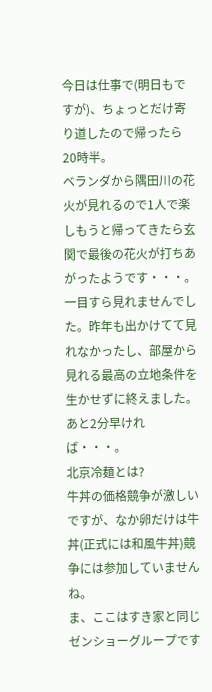今日は仕事で(明日もですが)、ちょっとだけ寄り道したので帰ったら20時半。
ベランダから隅田川の花火が見れるので1人で楽しもうと帰ってきたら玄関で最後の花火が打ちあがったようです・・・。
一目すら見れませんでした。昨年も出かけてて見れなかったし、部屋から見れる最高の立地条件を生かせずに終えました。
あと2分早ければ・・・。
北京冷麺とは?
牛丼の価格競争が激しいですが、なか卵だけは牛丼(正式には和風牛丼)競争には参加していませんね。
ま、ここはすき家と同じゼンショーグループです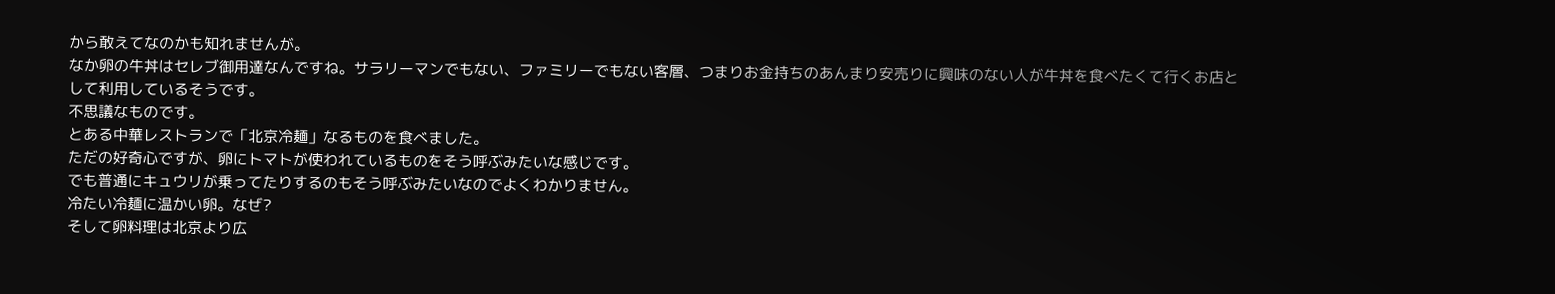から敢えてなのかも知れませんが。
なか卵の牛丼はセレブ御用達なんですね。サラリーマンでもない、ファミリーでもない客層、つまりお金持ちのあんまり安売りに興味のない人が牛丼を食べたくて行くお店として利用しているそうです。
不思議なものです。
とある中華レストランで「北京冷麺」なるものを食べました。
ただの好奇心ですが、卵にトマトが使われているものをそう呼ぶみたいな感じです。
でも普通にキュウリが乗ってたりするのもそう呼ぶみたいなのでよくわかりません。
冷たい冷麺に温かい卵。なぜ?
そして卵料理は北京より広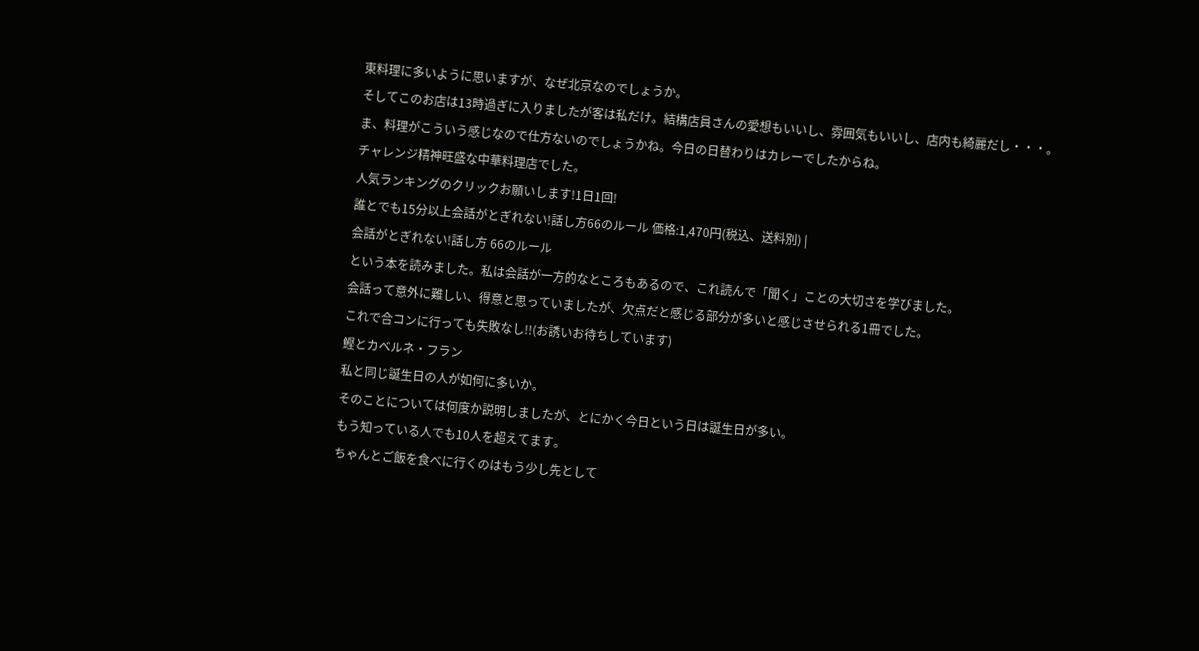東料理に多いように思いますが、なぜ北京なのでしょうか。
そしてこのお店は13時過ぎに入りましたが客は私だけ。結構店員さんの愛想もいいし、雰囲気もいいし、店内も綺麗だし・・・。
ま、料理がこういう感じなので仕方ないのでしょうかね。今日の日替わりはカレーでしたからね。
チャレンジ精神旺盛な中華料理店でした。
人気ランキングのクリックお願いします!1日1回!
誰とでも15分以上会話がとぎれない!話し方66のルール 価格:1,470円(税込、送料別) |
会話がとぎれない!話し方 66のルール
という本を読みました。私は会話が一方的なところもあるので、これ読んで「聞く」ことの大切さを学びました。
会話って意外に難しい、得意と思っていましたが、欠点だと感じる部分が多いと感じさせられる1冊でした。
これで合コンに行っても失敗なし!!(お誘いお待ちしています)
鰹とカベルネ・フラン
私と同じ誕生日の人が如何に多いか。
そのことについては何度か説明しましたが、とにかく今日という日は誕生日が多い。
もう知っている人でも10人を超えてます。
ちゃんとご飯を食べに行くのはもう少し先として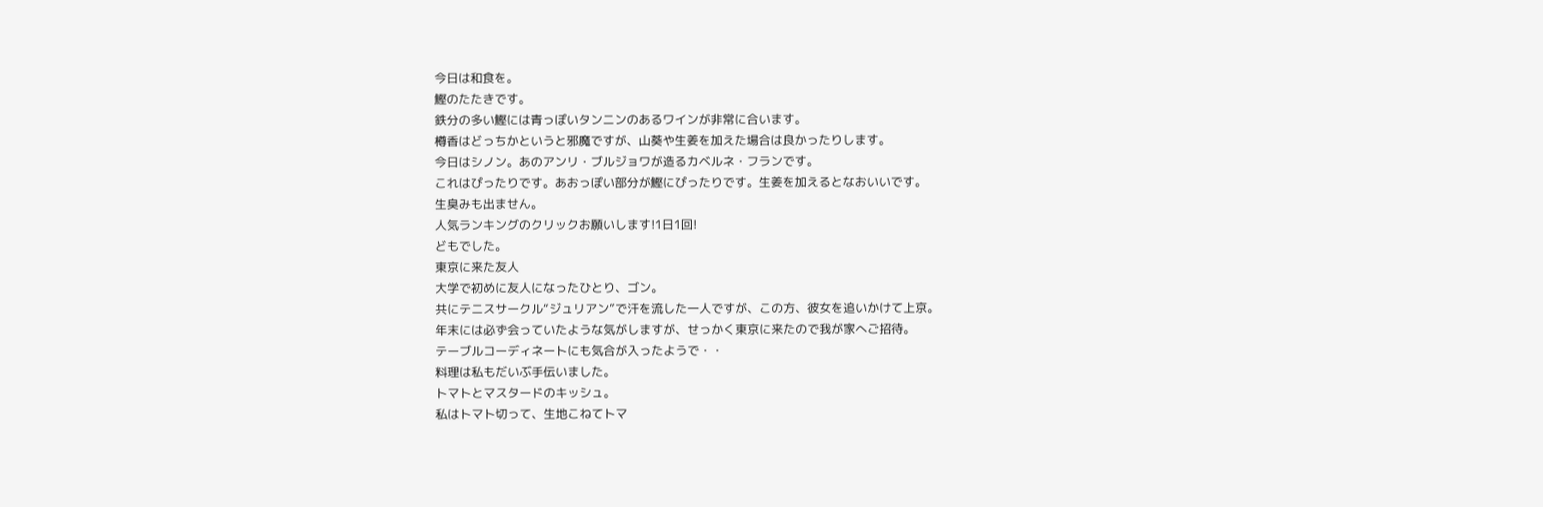今日は和食を。
鰹のたたきです。
鉄分の多い鰹には青っぽいタンニンのあるワインが非常に合います。
樽香はどっちかというと邪魔ですが、山葵や生姜を加えた場合は良かったりします。
今日はシノン。あのアンリ・ブルジョワが造るカベルネ・フランです。
これはぴったりです。あおっぽい部分が鰹にぴったりです。生姜を加えるとなおいいです。
生臭みも出ません。
人気ランキングのクリックお願いします!1日1回!
どもでした。
東京に来た友人
大学で初めに友人になったひとり、ゴン。
共にテニスサークル“ジュリアン”で汗を流した一人ですが、この方、彼女を追いかけて上京。
年末には必ず会っていたような気がしますが、せっかく東京に来たので我が家へご招待。
テーブルコーディネートにも気合が入ったようで・・
料理は私もだいぶ手伝いました。
トマトとマスタードのキッシュ。
私はトマト切って、生地こねてトマ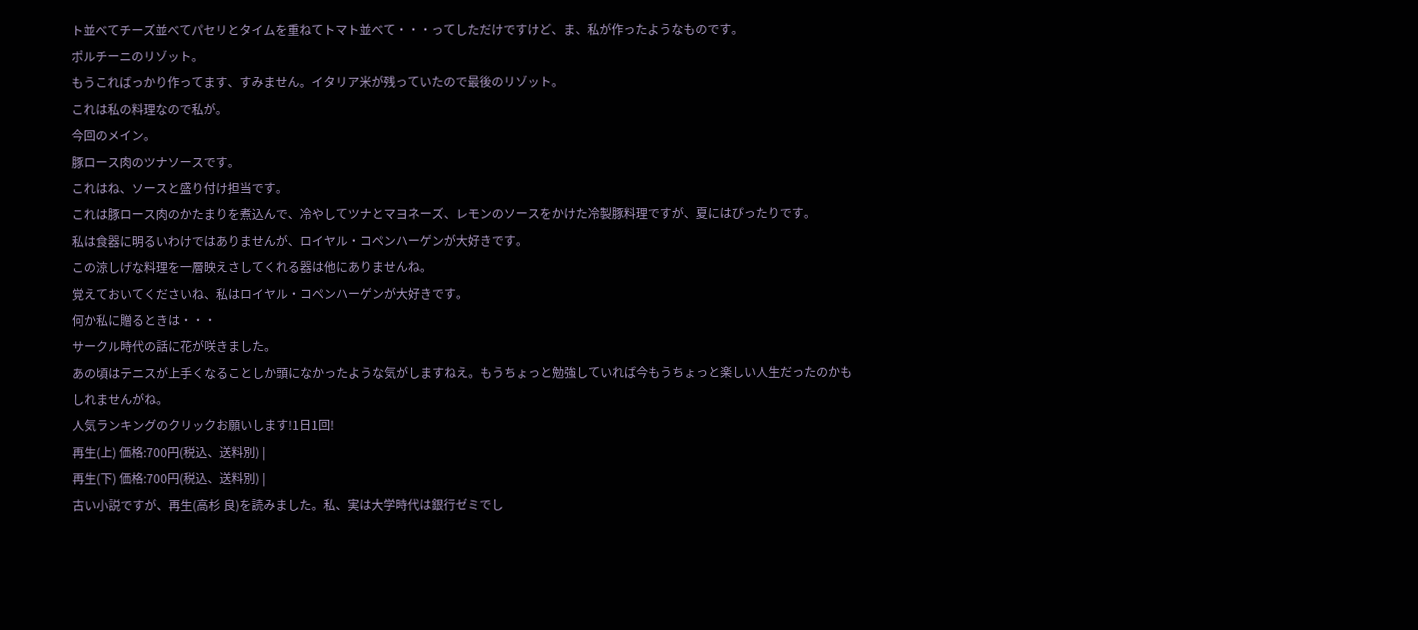ト並べてチーズ並べてパセリとタイムを重ねてトマト並べて・・・ってしただけですけど、ま、私が作ったようなものです。
ポルチーニのリゾット。
もうこればっかり作ってます、すみません。イタリア米が残っていたので最後のリゾット。
これは私の料理なので私が。
今回のメイン。
豚ロース肉のツナソースです。
これはね、ソースと盛り付け担当です。
これは豚ロース肉のかたまりを煮込んで、冷やしてツナとマヨネーズ、レモンのソースをかけた冷製豚料理ですが、夏にはぴったりです。
私は食器に明るいわけではありませんが、ロイヤル・コペンハーゲンが大好きです。
この涼しげな料理を一層映えさしてくれる器は他にありませんね。
覚えておいてくださいね、私はロイヤル・コペンハーゲンが大好きです。
何か私に贈るときは・・・
サークル時代の話に花が咲きました。
あの頃はテニスが上手くなることしか頭になかったような気がしますねえ。もうちょっと勉強していれば今もうちょっと楽しい人生だったのかもしれませんがね。
人気ランキングのクリックお願いします!1日1回!
再生(上) 価格:700円(税込、送料別) |
再生(下) 価格:700円(税込、送料別) |
古い小説ですが、再生(高杉 良)を読みました。私、実は大学時代は銀行ゼミでし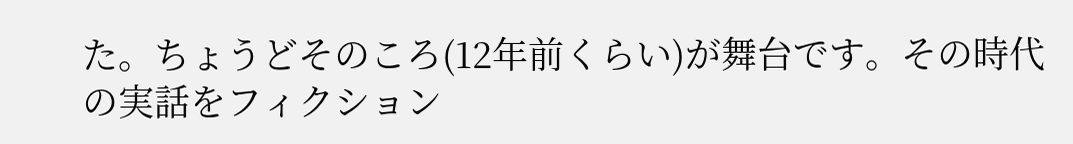た。ちょうどそのころ(12年前くらい)が舞台です。その時代の実話をフィクション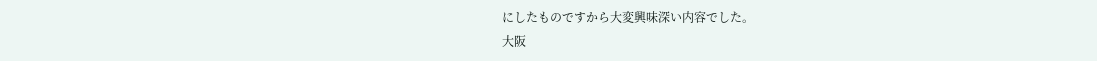にしたものですから大変興味深い内容でした。
大阪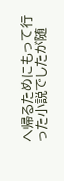へ帰るためにもって行った小説でしたが随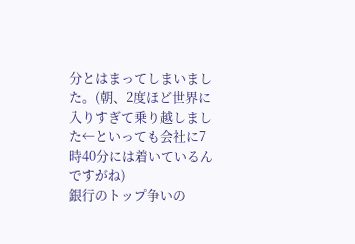分とはまってしまいました。(朝、2度ほど世界に入りすぎて乗り越しました←といっても会社に7時40分には着いているんですがね)
銀行のトップ争いの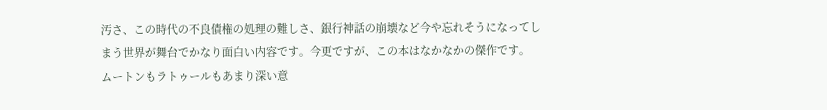汚さ、この時代の不良債権の処理の難しさ、銀行神話の崩壊など今や忘れそうになってしまう世界が舞台でかなり面白い内容です。今更ですが、この本はなかなかの傑作です。
ムートンもラトゥールもあまり深い意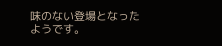味のない登場となったようです。